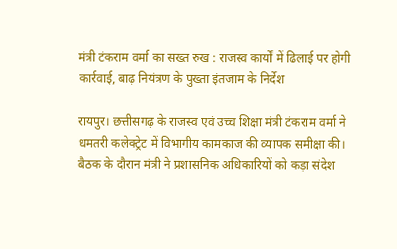मंत्री टंकराम वर्मा का सख्त रुख : राजस्व कार्यों में ढिलाई पर होगी कार्रवाई, बाढ़ नियंत्रण के पुख्ता इंतजाम के निर्देश

रायपुर। छत्तीसगढ़ के राजस्व एवं उच्च शिक्षा मंत्री टंकराम वर्मा ने धमतरी कलेक्ट्रेट में विभागीय कामकाज की व्यापक समीक्षा की। बैठक के दौरान मंत्री ने प्रशासनिक अधिकारियों को कड़ा संदेश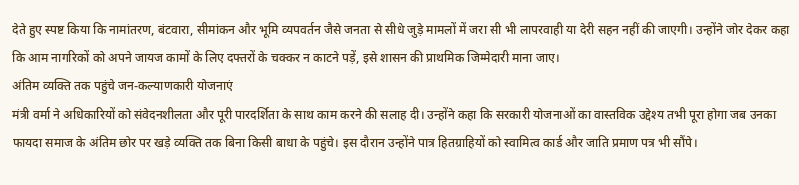देते हुए स्पष्ट किया कि नामांतरण, बंटवारा, सीमांकन और भूमि व्यपवर्तन जैसे जनता से सीधे जुड़े मामलों में जरा सी भी लापरवाही या देरी सहन नहीं की जाएगी। उन्होंने जोर देकर कहा कि आम नागरिकों को अपने जायज कामों के लिए दफ्तरों के चक्कर न काटने पड़ें, इसे शासन की प्राथमिक जिम्मेदारी माना जाए।
अंतिम व्यक्ति तक पहुंचे जन-कल्याणकारी योजनाएं
मंत्री वर्मा ने अधिकारियों को संवेदनशीलता और पूरी पारदर्शिता के साथ काम करने की सलाह दी। उन्होंने कहा कि सरकारी योजनाओं का वास्तविक उद्देश्य तभी पूरा होगा जब उनका फायदा समाज के अंतिम छोर पर खड़े व्यक्ति तक बिना किसी बाधा के पहुंचे। इस दौरान उन्होंने पात्र हितग्राहियों को स्वामित्व कार्ड और जाति प्रमाण पत्र भी सौंपे।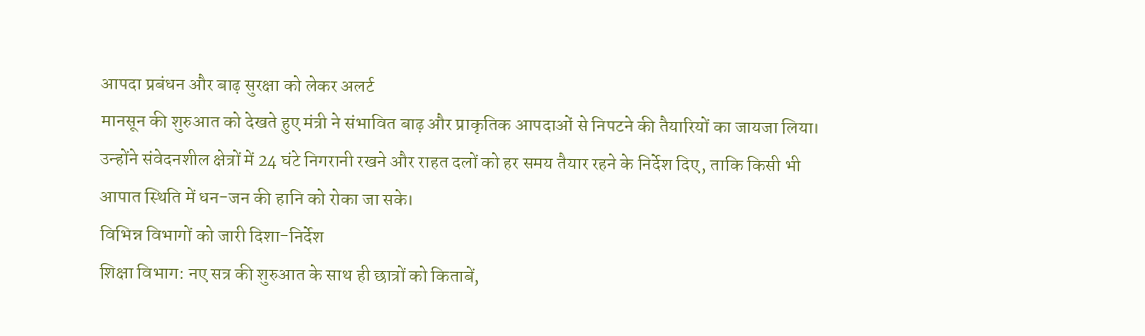आपदा प्रबंधन और बाढ़ सुरक्षा को लेकर अलर्ट
मानसून की शुरुआत को देखते हुए मंत्री ने संभावित बाढ़ और प्राकृतिक आपदाओं से निपटने की तैयारियों का जायजा लिया। उन्होंने संवेदनशील क्षेत्रों में 24 घंटे निगरानी रखने और राहत दलों को हर समय तैयार रहने के निर्देश दिए, ताकि किसी भी आपात स्थिति में धन-जन की हानि को रोका जा सके।
विभिन्न विभागों को जारी दिशा-निर्देश
शिक्षा विभाग: नए सत्र की शुरुआत के साथ ही छात्रों को किताबें,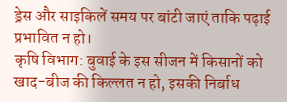ड्रेस और साइकिलें समय पर बांटी जाएं ताकि पढ़ाई प्रभावित न हो।
कृषि विभाग: बुवाई के इस सीजन में किसानों को खाद-बीज की किल्लत न हो, इसकी निर्बाध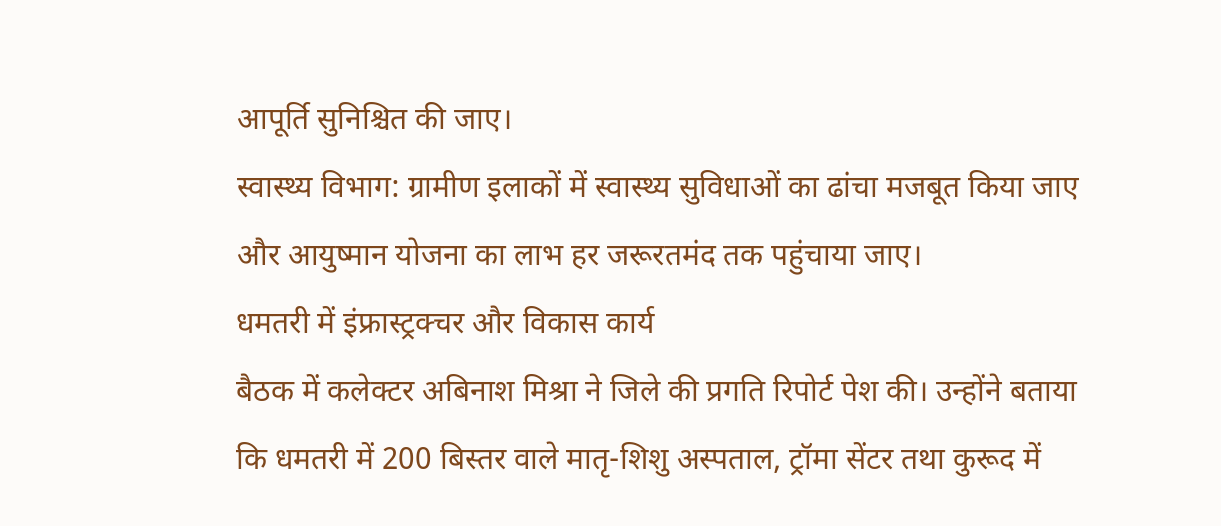आपूर्ति सुनिश्चित की जाए।
स्वास्थ्य विभाग: ग्रामीण इलाकों में स्वास्थ्य सुविधाओं का ढांचा मजबूत किया जाए और आयुष्मान योजना का लाभ हर जरूरतमंद तक पहुंचाया जाए।
धमतरी में इंफ्रास्ट्रक्चर और विकास कार्य
बैठक में कलेक्टर अबिनाश मिश्रा ने जिले की प्रगति रिपोर्ट पेश की। उन्होंने बताया कि धमतरी में 200 बिस्तर वाले मातृ-शिशु अस्पताल, ट्रॉमा सेंटर तथा कुरूद में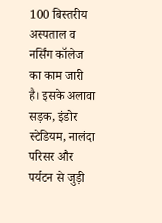100 बिस्तरीय अस्पताल व नर्सिंग कॉलेज का काम जारी है। इसके अलावा सड़क, इंडोर स्टेडियम, नालंदा परिसर और पर्यटन से जुड़ी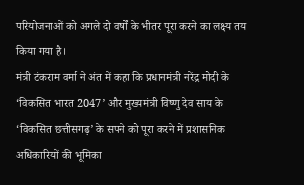परियोजनाओं को अगले दो वर्षों के भीतर पूरा करने का लक्ष्य तय किया गया है।
मंत्री टंकराम वर्मा ने अंत में कहा कि प्रधानमंत्री नरेंद्र मोदी के ‘विकसित भारत 2047’ और मुख्यमंत्री विष्णु देव साय के ‘विकसित छत्तीसगढ़’ के सपने को पूरा करने में प्रशासनिक अधिकारियों की भूमिका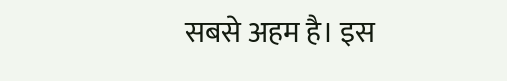सबसे अहम है। इस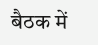बैठक में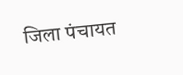जिला पंचायत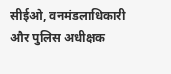सीईओ, वनमंडलाधिकारी और पुलिस अधीक्षक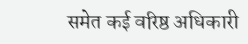समेत कई वरिष्ठ अधिकारी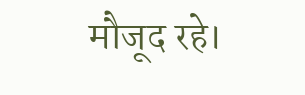मौजूद रहे।